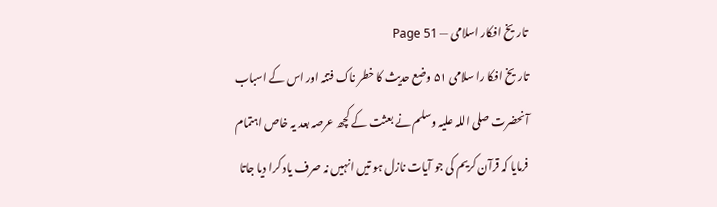تاریخ افکار اسلامی — Page 51
تاریخ افکا را سلامی ۵۱ وضع حدیث کا خطر ناک فتنہ اور اس کے اسباب آنحضرت صلی اللہ علیہ وسلم نے بعثت کے کچھ عرصہ بعد یہ خاص اہتمام فرمایا کہ قرآن کریم کی جو آیات نازل ہو تیں انہیں نہ صرف یاد کرا دیا جاتا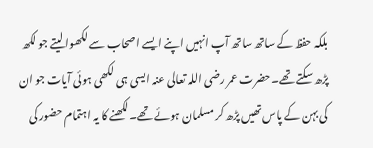بلکہ حفظ کے ساتھ ساتھ آپ انہیں اپنے ایسے اصحاب سے لکھوا لیتے جو لکھ پڑھ سکتے تھے۔حضرت عمر رضی اللہ تعالی عنہ ایسی ہی لکھی ہوئی آیات جو ان کی بہن کے پاس تھیں پڑھ کر مسلمان ہوئے تھے۔لکھنے کا یہ اہتمام حضور کی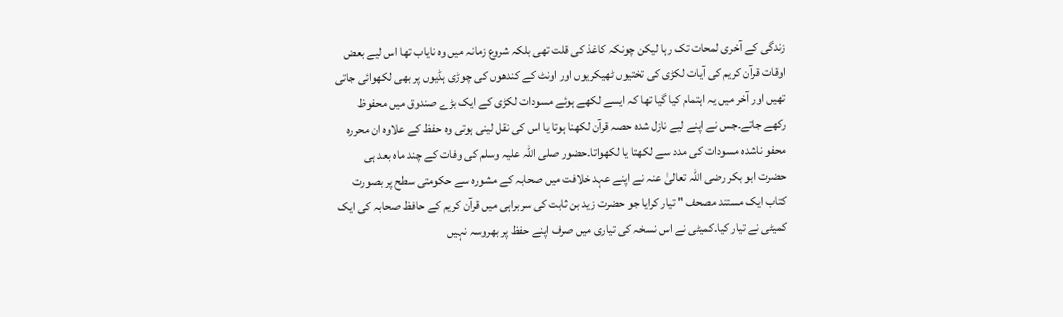زندگی کے آخری لمحات تک رہا لیکن چونکہ کاغذ کی قلت تھی بلکہ شروع زمانہ میں وہ نایاب تھا اس لیے بعض اوقات قرآن کریم کی آیات لکڑی کی تختیوں ٹھیکریوں اور اونٹ کے کندھوں کی چوڑی ہڈیوں پر بھی لکھوائی جاتی تھیں اور آخر میں یہ اہتمام کیا گیا تھا کہ ایسے لکھے ہوئے مسودات لکڑی کے ایک بڑے صندوق میں محفوظ رکھے جاتے۔جس نے اپنے لیے نازل شدہ حصہ قرآن لکھنا ہوتا یا اس کی نقل لینی ہوتی وہ حفظ کے علاوہ ان محررہ محفو ناشدہ مسودات کی مدد سے لکھتا یا لکھواتا۔حضور صلی اللہ علیہ وسلم کی وفات کے چند ماہ بعد ہی حضرت ابو بکر رضی اللہ تعالیٰ عنہ نے اپنے عہد خلافت میں صحابہ کے مشورہ سے حکومتی سطح پر بصورت کتاب ایک مستند مصحف " تیار کرایا جو حضرت زید بن ثابت کی سربراہی میں قرآن کریم کے حافظ صحابہ کی ایک کمیٹی نے تیار کیا۔کمیٹی نے اس نسخہ کی تیاری میں صرف اپنے حفظ پر بھروسہ نہیں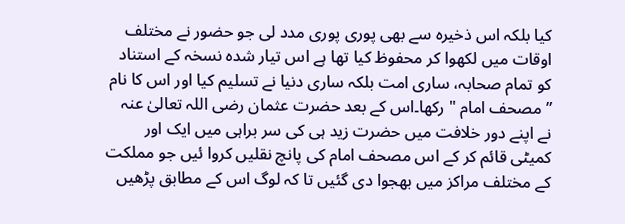کیا بلکہ اس ذخیرہ سے بھی پوری پوری مدد لی جو حضور نے مختلف اوقات میں لکھوا کر محفوظ کیا تھا ہے اس تیار شدہ نسخہ کے استناد کو تمام صحابہ، ساری امت بلکہ ساری دنیا نے تسلیم کیا اور اس کا نام ” مصحف امام " رکھا۔اس کے بعد حضرت عثمان رضی اللہ تعالیٰ عنہ نے اپنے دور خلافت میں حضرت زید ہی کی سر براہی میں ایک اور کمیٹی قائم کر کے اس مصحف امام کی پانچ نقلیں کروا ئیں جو مملکت کے مختلف مراکز میں بھجوا دی گئیں تا کہ لوگ اس کے مطابق پڑھیں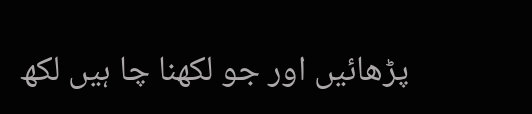پڑھائیں اور جو لکھنا چا ہیں لکھ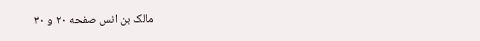مالک بن انس صفحه ۲۰ و ۳۰